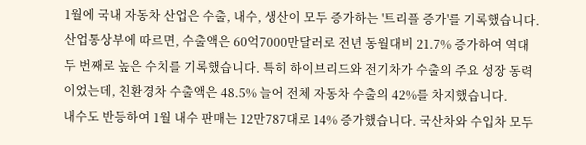1월에 국내 자동차 산업은 수출, 내수, 생산이 모두 증가하는 '트리플 증가'를 기록했습니다. 산업통상부에 따르면, 수출액은 60억7000만달러로 전년 동월대비 21.7% 증가하여 역대 두 번째로 높은 수치를 기록했습니다. 특히 하이브리드와 전기차가 수출의 주요 성장 동력이었는데, 친환경차 수출액은 48.5% 늘어 전체 자동차 수출의 42%를 차지했습니다.
내수도 반등하여 1월 내수 판매는 12만787대로 14% 증가했습니다. 국산차와 수입차 모두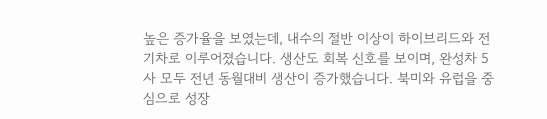높은 증가율을 보였는데, 내수의 절반 이상이 하이브리드와 전기차로 이루어졌습니다. 생산도 회복 신호를 보이며, 완성차 5사 모두 전년 동월대비 생산이 증가했습니다. 북미와 유럽을 중심으로 성장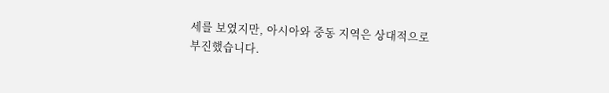세를 보였지만, 아시아와 중동 지역은 상대적으로 부진했습니다.